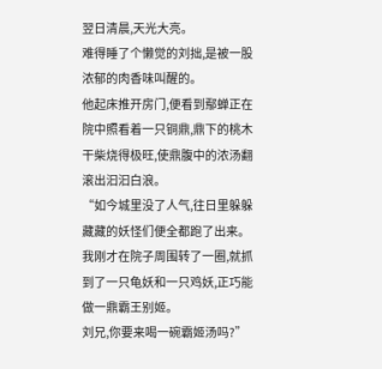翌日清晨,天光大亮。
难得睡了个懒觉的刘拙,是被一股浓郁的肉香味叫醒的。
他起床推开房门,便看到鄢蝉正在院中照看着一只铜鼎,鼎下的桃木干柴烧得极旺,使鼎腹中的浓汤翻滚出汩汩白浪。
“如今城里没了人气,往日里躲躲藏藏的妖怪们便全都跑了出来。
我刚才在院子周围转了一圈,就抓到了一只龟妖和一只鸡妖,正巧能做一鼎霸王别姬。
刘兄,你要来喝一碗霸姬汤吗?”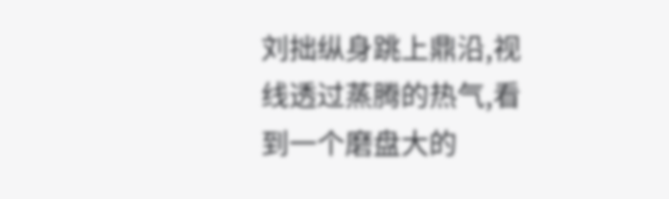刘拙纵身跳上鼎沿,视线透过蒸腾的热气,看到一个磨盘大的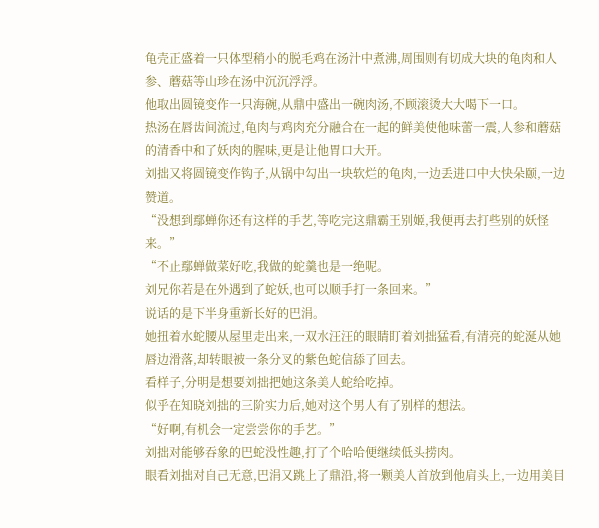龟壳正盛着一只体型稍小的脱毛鸡在汤汁中煮沸,周围则有切成大块的龟肉和人参、蘑菇等山珍在汤中沉沉浮浮。
他取出圆镜变作一只海碗,从鼎中盛出一碗肉汤,不顾滚烫大大喝下一口。
热汤在唇齿间流过,龟肉与鸡肉充分融合在一起的鲜美使他味蕾一震,人参和蘑菇的清香中和了妖肉的腥味,更是让他胃口大开。
刘拙又将圆镜变作钩子,从锅中勾出一块软烂的龟肉,一边丢进口中大快朵颐,一边赞道。
“没想到鄢蝉你还有这样的手艺,等吃完这鼎霸王别姬,我便再去打些别的妖怪来。”
“不止鄢蝉做菜好吃,我做的蛇羹也是一绝呢。
刘兄你若是在外遇到了蛇妖,也可以顺手打一条回来。”
说话的是下半身重新长好的巴涓。
她扭着水蛇腰从屋里走出来,一双水汪汪的眼睛盯着刘拙猛看,有清亮的蛇涎从她唇边滑落,却转眼被一条分叉的紫色蛇信舔了回去。
看样子,分明是想要刘拙把她这条美人蛇给吃掉。
似乎在知晓刘拙的三阶实力后,她对这个男人有了别样的想法。
“好啊,有机会一定尝尝你的手艺。”
刘拙对能够吞象的巴蛇没性趣,打了个哈哈便继续低头捞肉。
眼看刘拙对自己无意,巴涓又跳上了鼎沿,将一颗美人首放到他肩头上,一边用美目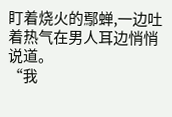盯着烧火的鄢蝉,一边吐着热气在男人耳边悄悄说道。
“我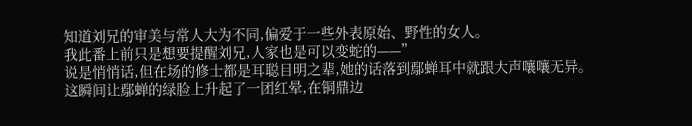知道刘兄的审美与常人大为不同,偏爱于一些外表原始、野性的女人。
我此番上前只是想要提醒刘兄,人家也是可以变蛇的——”
说是悄悄话,但在场的修士都是耳聪目明之辈,她的话落到鄢蝉耳中就跟大声嚷嚷无异。
这瞬间让鄢蝉的绿脸上升起了一团红晕,在铜鼎边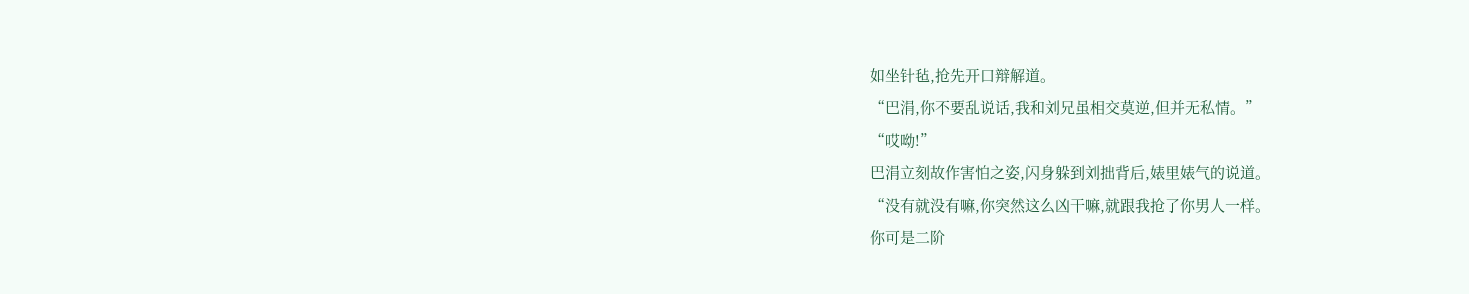如坐针毡,抢先开口辩解道。
“巴涓,你不要乱说话,我和刘兄虽相交莫逆,但并无私情。”
“哎呦!”
巴涓立刻故作害怕之姿,闪身躲到刘拙背后,婊里婊气的说道。
“没有就没有嘛,你突然这么凶干嘛,就跟我抢了你男人一样。
你可是二阶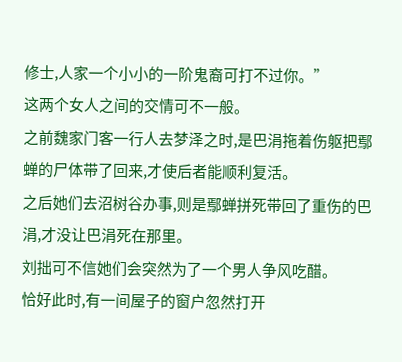修士,人家一个小小的一阶鬼裔可打不过你。”
这两个女人之间的交情可不一般。
之前魏家门客一行人去梦泽之时,是巴涓拖着伤躯把鄢蝉的尸体带了回来,才使后者能顺利复活。
之后她们去沼树谷办事,则是鄢蝉拼死带回了重伤的巴涓,才没让巴涓死在那里。
刘拙可不信她们会突然为了一个男人争风吃醋。
恰好此时,有一间屋子的窗户忽然打开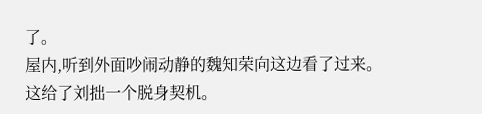了。
屋内,听到外面吵闹动静的魏知荣向这边看了过来。
这给了刘拙一个脱身契机。